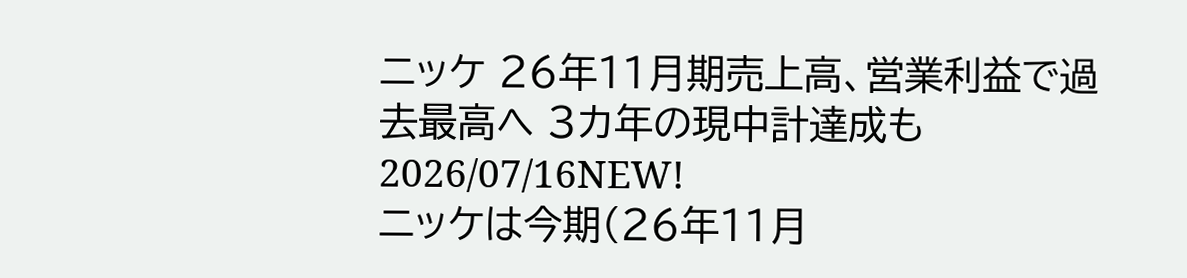ニッケ 26年11月期売上高、営業利益で過去最高へ 3カ年の現中計達成も
2026/07/16NEW!
ニッケは今期(26年11月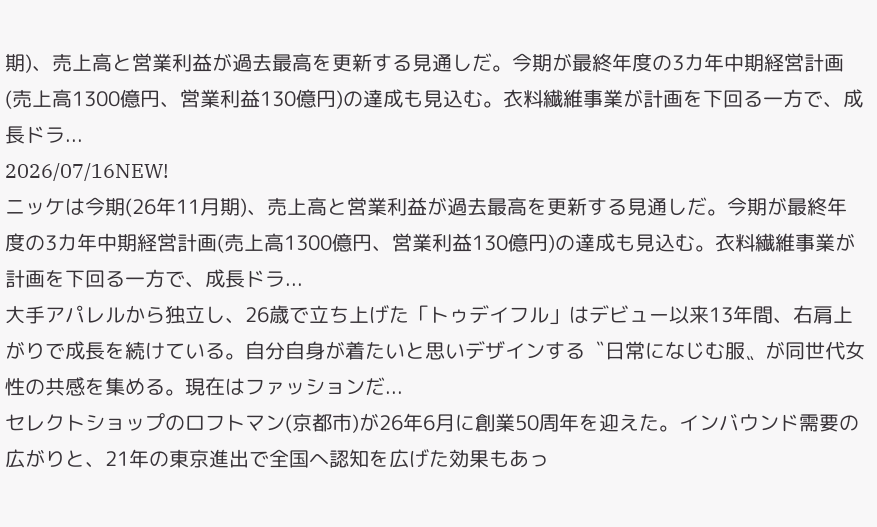期)、売上高と営業利益が過去最高を更新する見通しだ。今期が最終年度の3カ年中期経営計画(売上高1300億円、営業利益130億円)の達成も見込む。衣料繊維事業が計画を下回る一方で、成長ドラ...
2026/07/16NEW!
ニッケは今期(26年11月期)、売上高と営業利益が過去最高を更新する見通しだ。今期が最終年度の3カ年中期経営計画(売上高1300億円、営業利益130億円)の達成も見込む。衣料繊維事業が計画を下回る一方で、成長ドラ...
大手アパレルから独立し、26歳で立ち上げた「トゥデイフル」はデビュー以来13年間、右肩上がりで成長を続けている。自分自身が着たいと思いデザインする〝日常になじむ服〟が同世代女性の共感を集める。現在はファッションだ...
セレクトショップのロフトマン(京都市)が26年6月に創業50周年を迎えた。インバウンド需要の広がりと、21年の東京進出で全国へ認知を広げた効果もあっ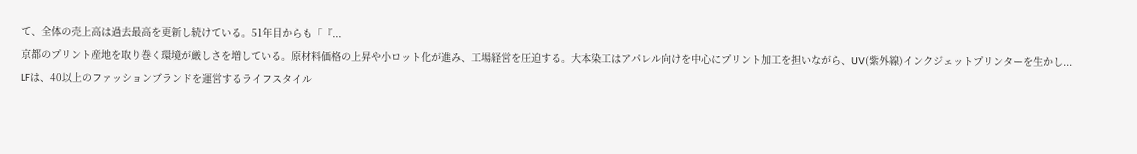て、全体の売上高は過去最高を更新し続けている。51年目からも「『...
京都のプリント産地を取り巻く環境が厳しさを増している。原材料価格の上昇や小ロット化が進み、工場経営を圧迫する。大本染工はアパレル向けを中心にプリント加工を担いながら、UV(紫外線)インクジェットプリンターを生かし...
LFは、40以上のファッションブランドを運営するライフスタイル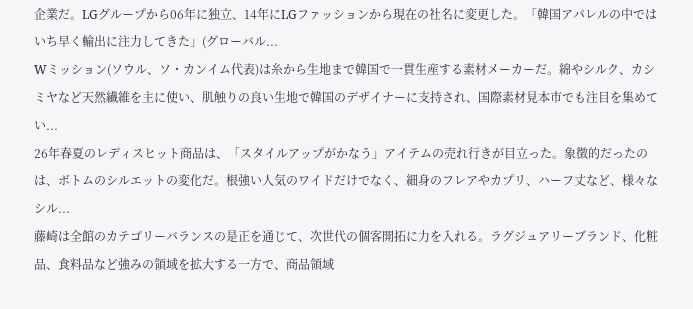企業だ。LGグループから06年に独立、14年にLGファッションから現在の社名に変更した。「韓国アパレルの中ではいち早く輸出に注力してきた」(グローバル...
Wミッション(ソウル、ソ・カンイム代表)は糸から生地まで韓国で一貫生産する素材メーカーだ。綿やシルク、カシミヤなど天然繊維を主に使い、肌触りの良い生地で韓国のデザイナーに支持され、国際素材見本市でも注目を集めてい...
26年春夏のレディスヒット商品は、「スタイルアップがかなう」アイテムの売れ行きが目立った。象徴的だったのは、ボトムのシルエットの変化だ。根強い人気のワイドだけでなく、細身のフレアやカプリ、ハーフ丈など、様々なシル...
藤崎は全館のカテゴリーバランスの是正を通じて、次世代の個客開拓に力を入れる。ラグジュアリーブランド、化粧品、食料品など強みの領域を拡大する一方で、商品領域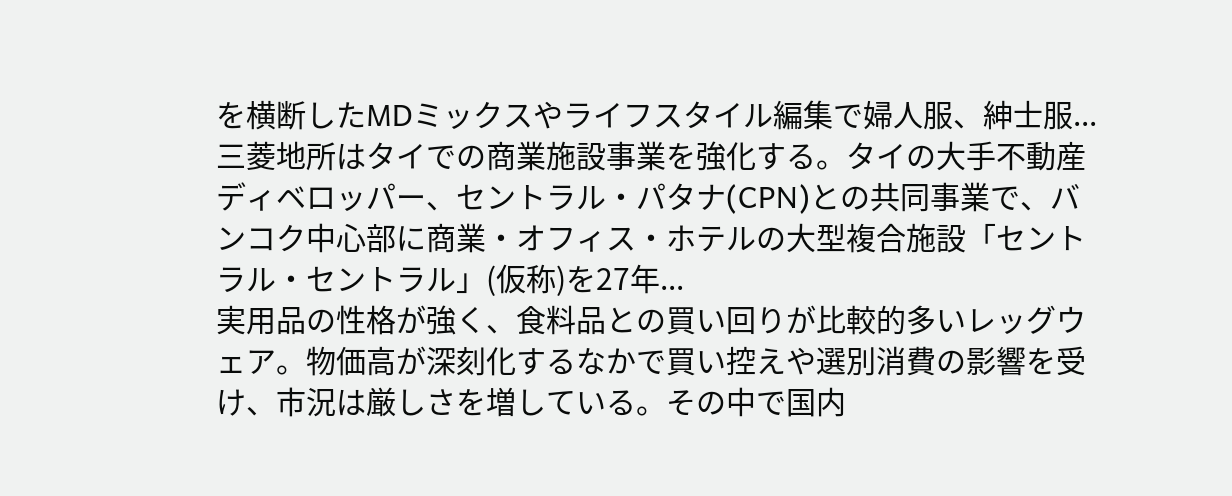を横断したMDミックスやライフスタイル編集で婦人服、紳士服...
三菱地所はタイでの商業施設事業を強化する。タイの大手不動産ディベロッパー、セントラル・パタナ(CPN)との共同事業で、バンコク中心部に商業・オフィス・ホテルの大型複合施設「セントラル・セントラル」(仮称)を27年...
実用品の性格が強く、食料品との買い回りが比較的多いレッグウェア。物価高が深刻化するなかで買い控えや選別消費の影響を受け、市況は厳しさを増している。その中で国内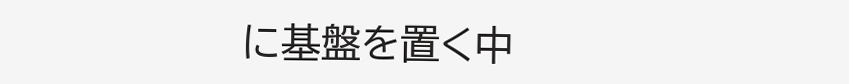に基盤を置く中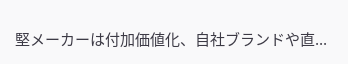堅メーカーは付加価値化、自社ブランドや直...